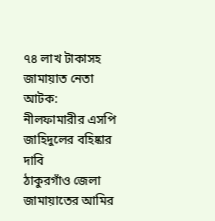৭৪ লাখ টাকাসহ জামায়াত নেতা আটক: নীলফামারীর এসপি জাহিদুলের বহিষ্কার দাবি
ঠাকুরগাঁও জেলা জামায়াতের আমির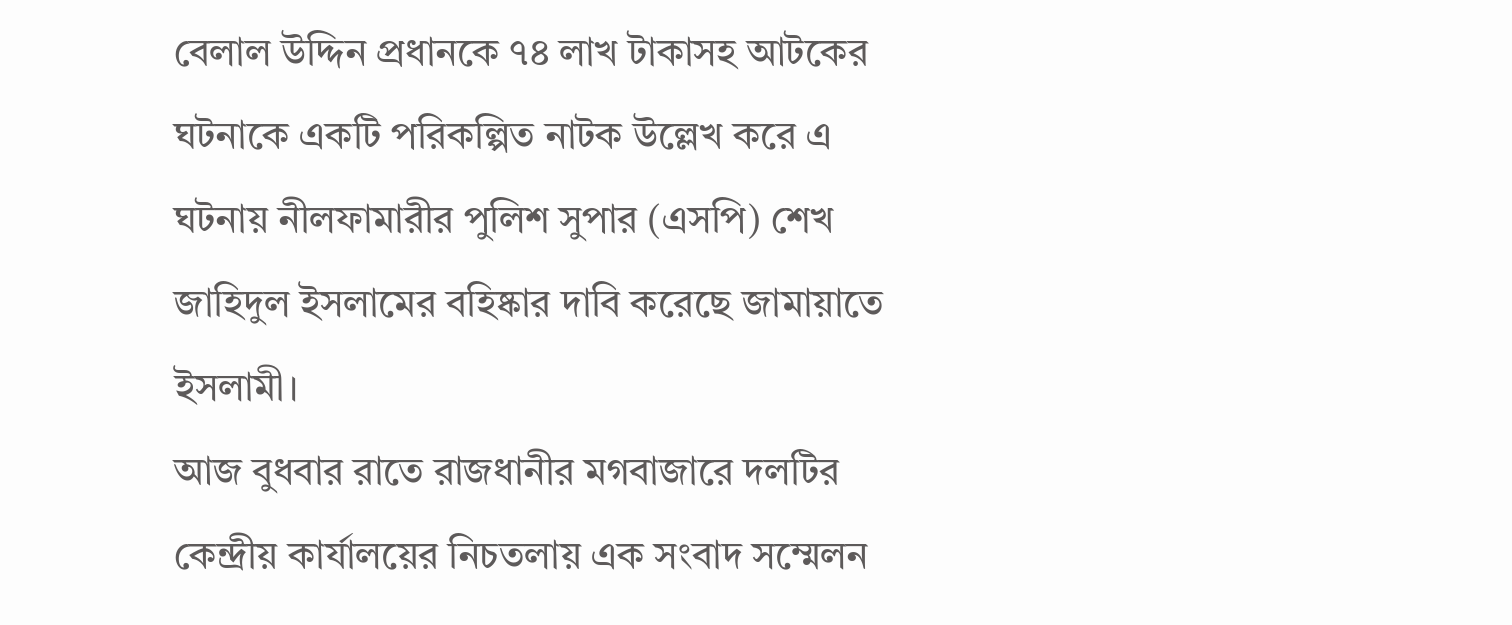বেলাল উদ্দিন প্রধানকে ৭৪ লাখ টাকাসহ আটকের ঘটনাকে একটি পরিকল্পিত নাটক উল্লেখ করে এ ঘটনায় নীলফামারীর পুলিশ সুপার (এসপি) শেখ জাহিদুল ইসলামের বহিষ্কার দাবি করেছে জামায়াতে ইসলামী।
আজ বুধবার রাতে রাজধানীর মগবাজারে দলটির কেন্দ্রীয় কার্যালয়ের নিচতলায় এক সংবাদ সম্মেলন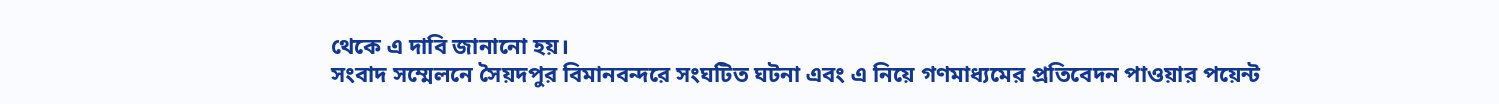থেকে এ দাবি জানানো হয়।
সংবাদ সম্মেলনে সৈয়দপুর বিমানবন্দরে সংঘটিত ঘটনা এবং এ নিয়ে গণমাধ্যমের প্রতিবেদন পাওয়ার পয়েন্ট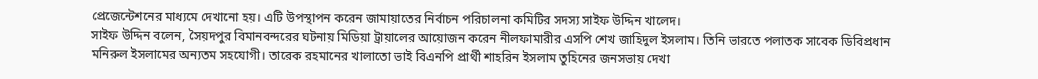প্রেজেন্টেশনের মাধ্যমে দেখানো হয়। এটি উপস্থাপন করেন জামায়াতের নির্বাচন পরিচালনা কমিটির সদস্য সাইফ উদ্দিন খালেদ।
সাইফ উদ্দিন বলেন, সৈয়দপুর বিমানবন্দরের ঘটনায় মিডিয়া ট্রায়ালের আয়োজন করেন নীলফামারীর এসপি শেখ জাহিদুল ইসলাম। তিনি ভারতে পলাতক সাবেক ডিবিপ্রধান মনিরুল ইসলামের অন্যতম সহযোগী। তারেক রহমানের খালাতো ভাই বিএনপি প্রার্থী শাহরিন ইসলাম তুহিনের জনসভায় দেখা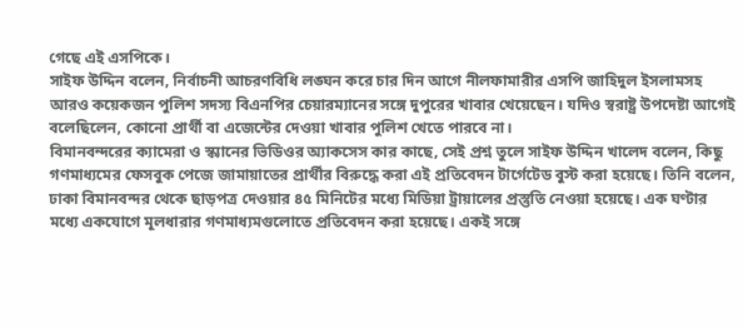গেছে এই এসপিকে।
সাইফ উদ্দিন বলেন, নির্বাচনী আচরণবিধি লঙ্ঘন করে চার দিন আগে নীলফামারীর এসপি জাহিদুল ইসলামসহ আরও কয়েকজন পুলিশ সদস্য বিএনপির চেয়ারম্যানের সঙ্গে দুপুরের খাবার খেয়েছেন। যদিও স্বরাষ্ট্র উপদেষ্টা আগেই বলেছিলেন, কোনো প্রার্থী বা এজেন্টের দেওয়া খাবার পুলিশ খেতে পারবে না।
বিমানবন্দরের ক্যামেরা ও স্ক্যানের ভিডিওর অ্যাকসেস কার কাছে, সেই প্রশ্ন তুলে সাইফ উদ্দিন খালেদ বলেন, কিছু গণমাধ্যমের ফেসবুক পেজে জামায়াতের প্রার্থীর বিরুদ্ধে করা এই প্রতিবেদন টার্গেটেড বুস্ট করা হয়েছে। তিনি বলেন, ঢাকা বিমানবন্দর থেকে ছাড়পত্র দেওয়ার ৪৫ মিনিটের মধ্যে মিডিয়া ট্রায়ালের প্রস্তুতি নেওয়া হয়েছে। এক ঘণ্টার মধ্যে একযোগে মূলধারার গণমাধ্যমগুলোতে প্রতিবেদন করা হয়েছে। একই সঙ্গে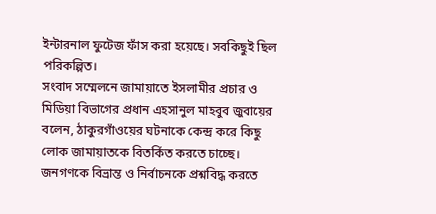ইন্টারনাল ফুটেজ ফাঁস করা হয়েছে। সবকিছুই ছিল পরিকল্পিত।
সংবাদ সম্মেলনে জামায়াতে ইসলামীর প্রচার ও মিডিয়া বিভাগের প্রধান এহসানুল মাহবুব জুবায়ের বলেন, ঠাকুরগাঁওয়ের ঘটনাকে কেন্দ্র করে কিছু লোক জামায়াতকে বিতর্কিত করতে চাচ্ছে। জনগণকে বিভ্রান্ত ও নির্বাচনকে প্রশ্নবিদ্ধ করতে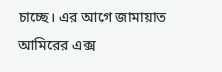চাচ্ছে। এর আগে জামায়াত আমিরের এক্স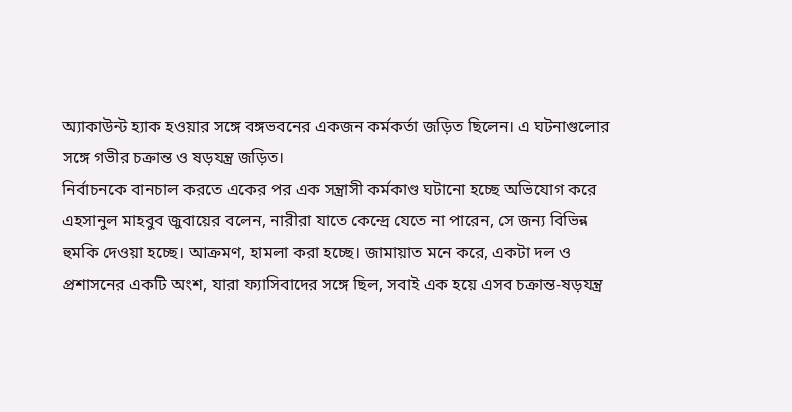অ্যাকাউন্ট হ্যাক হওয়ার সঙ্গে বঙ্গভবনের একজন কর্মকর্তা জড়িত ছিলেন। এ ঘটনাগুলোর সঙ্গে গভীর চক্রান্ত ও ষড়যন্ত্র জড়িত।
নির্বাচনকে বানচাল করতে একের পর এক সন্ত্রাসী কর্মকাণ্ড ঘটানো হচ্ছে অভিযোগ করে এহসানুল মাহবুব জুবায়ের বলেন, নারীরা যাতে কেন্দ্রে যেতে না পারেন, সে জন্য বিভিন্ন হুমকি দেওয়া হচ্ছে। আক্রমণ, হামলা করা হচ্ছে। জামায়াত মনে করে, একটা দল ও প্রশাসনের একটি অংশ, যারা ফ্যাসিবাদের সঙ্গে ছিল, সবাই এক হয়ে এসব চক্রান্ত-ষড়যন্ত্র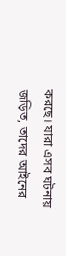করছে। যারা এসব ঘটনায় জড়িত, তাদের আইনের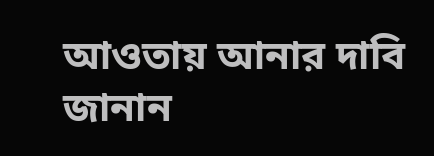আওতায় আনার দাবি জানান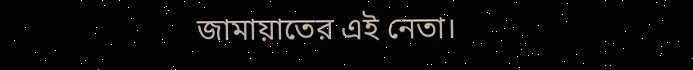জামায়াতের এই নেতা।